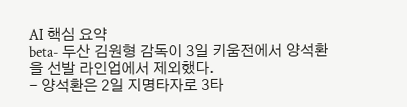AI 핵심 요약
beta- 두산 김원형 감독이 3일 키움전에서 양석환을 선발 라인업에서 제외했다.
- 양석환은 2일 지명타자로 3타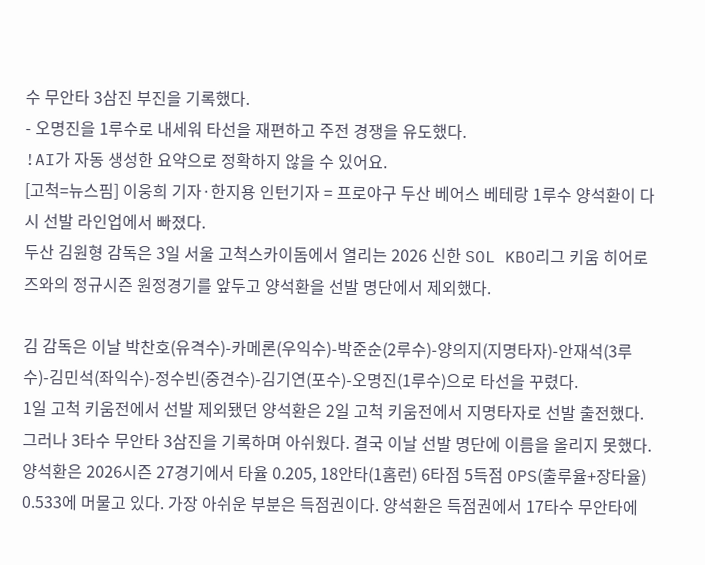수 무안타 3삼진 부진을 기록했다.
- 오명진을 1루수로 내세워 타선을 재편하고 주전 경쟁을 유도했다.
!AI가 자동 생성한 요약으로 정확하지 않을 수 있어요.
[고척=뉴스핌] 이웅희 기자·한지용 인턴기자 = 프로야구 두산 베어스 베테랑 1루수 양석환이 다시 선발 라인업에서 빠졌다.
두산 김원형 감독은 3일 서울 고척스카이돔에서 열리는 2026 신한 SOL KBO리그 키움 히어로즈와의 정규시즌 원정경기를 앞두고 양석환을 선발 명단에서 제외했다.

김 감독은 이날 박찬호(유격수)-카메론(우익수)-박준순(2루수)-양의지(지명타자)-안재석(3루수)-김민석(좌익수)-정수빈(중견수)-김기연(포수)-오명진(1루수)으로 타선을 꾸렸다.
1일 고척 키움전에서 선발 제외됐던 양석환은 2일 고척 키움전에서 지명타자로 선발 출전했다. 그러나 3타수 무안타 3삼진을 기록하며 아쉬웠다. 결국 이날 선발 명단에 이름을 올리지 못했다.
양석환은 2026시즌 27경기에서 타율 0.205, 18안타(1홈런) 6타점 5득점 OPS(출루율+장타율) 0.533에 머물고 있다. 가장 아쉬운 부분은 득점권이다. 양석환은 득점권에서 17타수 무안타에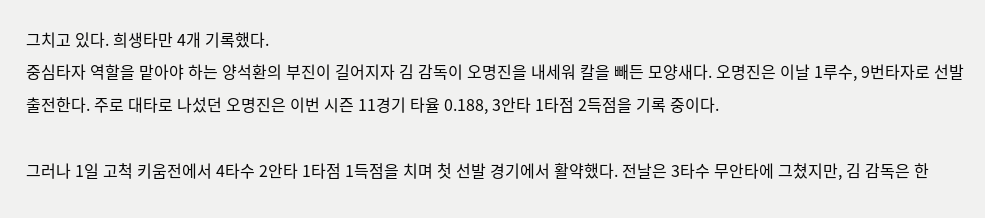그치고 있다. 희생타만 4개 기록했다.
중심타자 역할을 맡아야 하는 양석환의 부진이 길어지자 김 감독이 오명진을 내세워 칼을 빼든 모양새다. 오명진은 이날 1루수, 9번타자로 선발 출전한다. 주로 대타로 나섰던 오명진은 이번 시즌 11경기 타율 0.188, 3안타 1타점 2득점을 기록 중이다.

그러나 1일 고척 키움전에서 4타수 2안타 1타점 1득점을 치며 첫 선발 경기에서 활약했다. 전날은 3타수 무안타에 그쳤지만, 김 감독은 한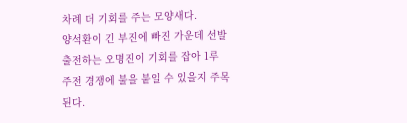차례 더 기회를 주는 모양새다.
양석환이 긴 부진에 빠진 가운데 선발 출전하는 오명진이 기회를 잡아 1루 주전 경쟁에 불을 붙일 수 있을지 주목된다.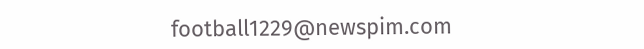football1229@newspim.com